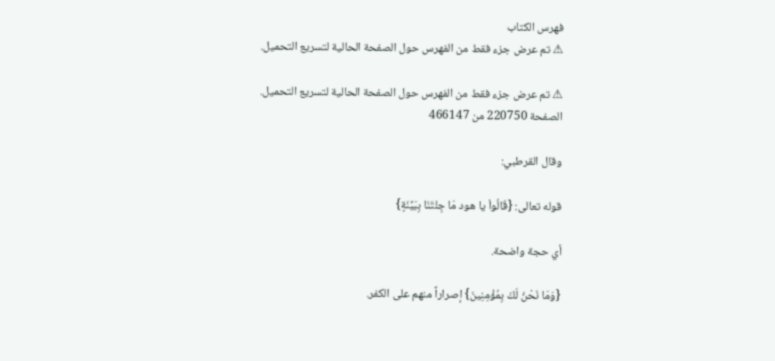فهرس الكتاب
⚠ تم عرض جزء فقط من الفهرس حول الصفحة الحالية لتسريع التحميل.

⚠ تم عرض جزء فقط من الفهرس حول الصفحة الحالية لتسريع التحميل.
الصفحة 220750 من 466147

وقال القرطبي:

قوله تعالى: {قَالُواْ يا هود مَا جِئْتَنَا بِبَيِّنَةٍ}

أي حجة واضحة.

{وَمَا نَحْنُ لَكَ بِمُؤْمِنِينَ} إصراراً منهم على الكفر.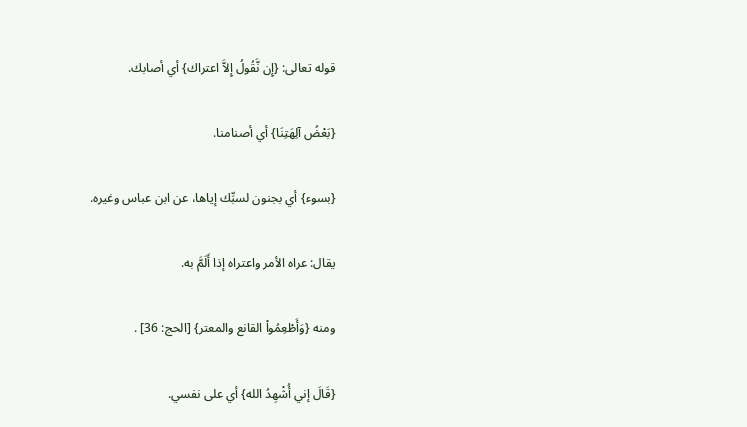قوله تعالى: {إِن نَّقُولُ إِلاَّ اعتراك} أي أصابك.

{بَعْضُ آلِهَتِنَا} أي أصنامنا.

{بسوء} أي بجنون لسبِّك إياها، عن ابن عباس وغيره.

يقال: عراه الأمر واعتراه إذا أَلَمَّ به.

ومنه {وَأَطْعِمُواْ القانع والمعتر} [الحج: 36] .

{قَالَ إني أُشْهِدُ الله} أي على نفسي.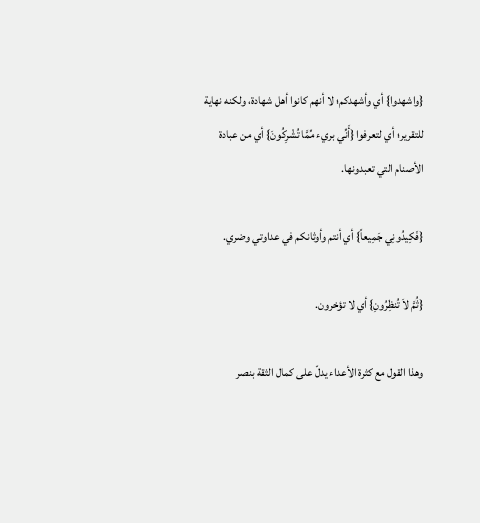{واشهدوا} أي وأشهدكم؛ لا أنهم كانوا أهل شهادة، ولكنه نهاية للتقرير؛ أي لتعرفوا {أَنِّي بريء مِّمَّا تُشْرِكُونَ} أي من عبادة الأصنام التي تعبدونها.

{فَكِيدُونِي جَمِيعاً} أي أنتم وأوثانكم في عداوتي وضري.

{ثُمَّ لاَ تُنظِرُونِ} أي لا تؤخرون.

وهذا القول مع كثرة الأعداء يدلّ على كمال الثقة بنصر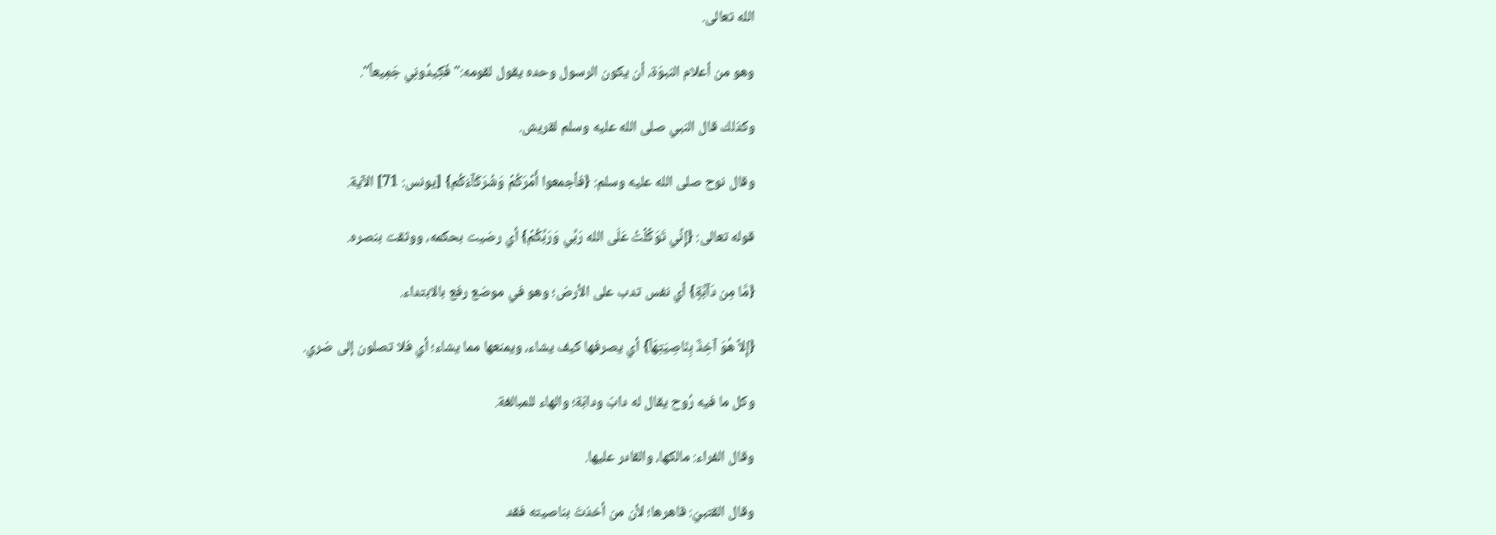الله تعالى.

وهو من أعلام النبوّة، أن يكون الرسول وحده يقول لقومه:"فَكِيدُونِي جَمِيعاً".

وكذلك قال النبي صلى الله عليه وسلم لقريش.

وقال نوح صلى الله عليه وسلم: {فأجمعوا أَمْرَكُمْ وَشُرَكَآءَكُم} [يونس: 71] الآية.

قوله تعالى: {إِنِّي تَوَكَّلْتُ عَلَى الله رَبِّي وَرَبِّكُمْ} أي رضيت بحكمه، ووثقت بنصره.

{مَّا مِن دَآبَّةٍ} أي نفس تدب على الأرض؛ وهو في موضع رفع بالابتداء.

{إِلاَّ هُوَ آخِذٌ بِنَاصِيَتِهَآ} أي يصرفها كيف يشاء، ويمنعها مما يشاء؛ أي فلا تصلون إلى ضري.

وكل ما فيه رُوح يقال له دابّ ودابّة؛ والهاء للمبالغة.

وقال الفراء: مالكها، والقادر عليها.

وقال القتبيّ: قاهرها؛ لأن من أخذتَ بناصيته فقد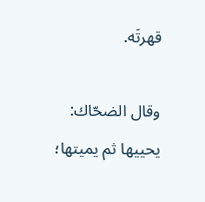قهرتَه.

وقال الضحّاك: يحييها ثم يميتها؛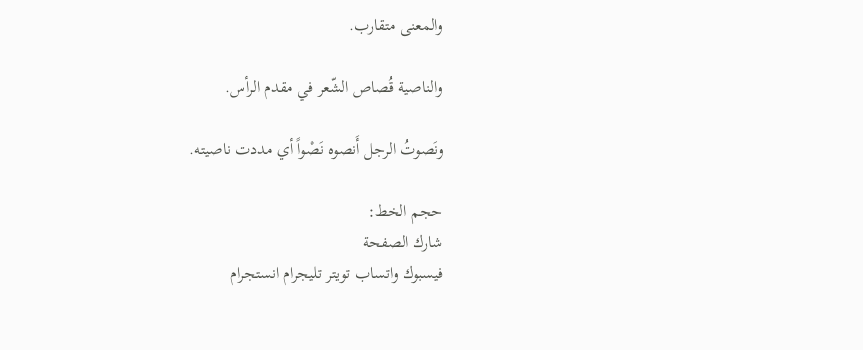والمعنى متقارب.

والناصية قُصاص الشّعر في مقدم الرأس.

ونَصوتُ الرجل أَنصوه نَصْواً أي مددت ناصيته.

حجم الخط:
شارك الصفحة
فيسبوك واتساب تويتر تليجرام انستجرام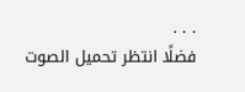. . .
فضلًا انتظر تحميل الصوت